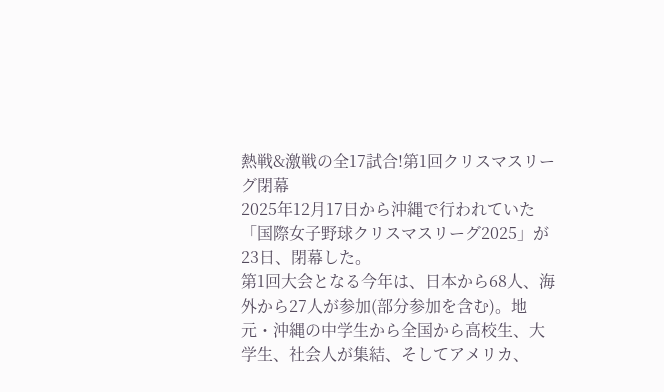熱戦&激戦の全17試合!第1回クリスマスリーグ閉幕
2025年12月17日から沖縄で行われていた「国際女子野球クリスマスリーグ2025」が23日、閉幕した。
第1回大会となる今年は、日本から68人、海外から27人が参加(部分参加を含む)。地元・沖縄の中学生から全国から高校生、大学生、社会人が集結、そしてアメリカ、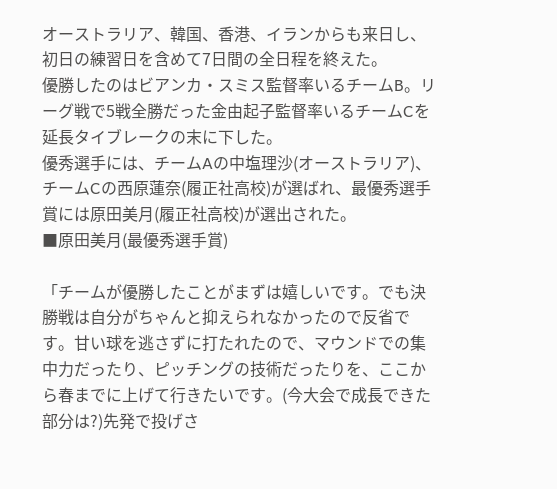オーストラリア、韓国、香港、イランからも来日し、初日の練習日を含めて7日間の全日程を終えた。
優勝したのはビアンカ・スミス監督率いるチームB。リーグ戦で5戦全勝だった金由起子監督率いるチームCを延長タイブレークの末に下した。
優秀選手には、チームAの中塩理沙(オーストラリア)、チームCの西原蓮奈(履正社高校)が選ばれ、最優秀選手賞には原田美月(履正社高校)が選出された。
■原田美月(最優秀選手賞)

「チームが優勝したことがまずは嬉しいです。でも決勝戦は自分がちゃんと抑えられなかったので反省です。甘い球を逃さずに打たれたので、マウンドでの集中力だったり、ピッチングの技術だったりを、ここから春までに上げて行きたいです。(今大会で成長できた部分は?)先発で投げさ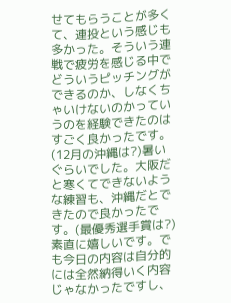せてもらうことが多くて、連投という感じも多かった。そういう連戦で疲労を感じる中でどういうピッチングができるのか、しなくちゃいけないのかっていうのを経験できたのはすごく良かったです。(12月の沖縄は?)暑いぐらいでした。大阪だと寒くてできないような練習も、沖縄だとできたので良かったです。(最優秀選手賞は?)素直に嬉しいです。でも今日の内容は自分的には全然納得いく内容じゃなかったですし、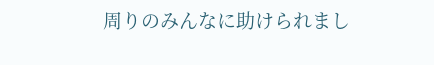周りのみんなに助けられまし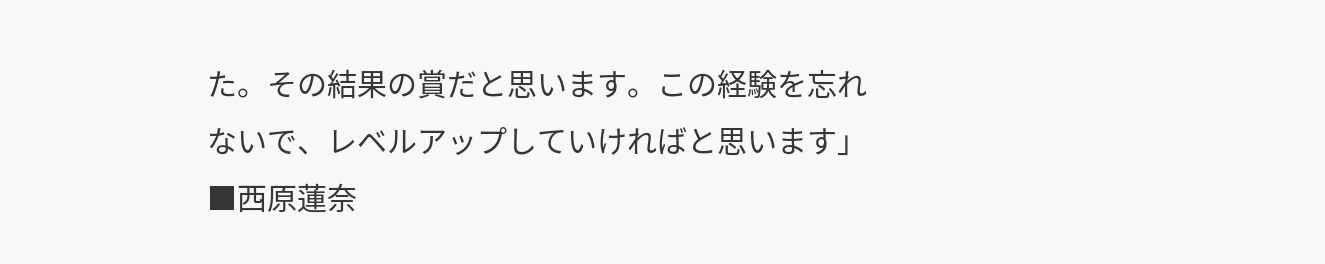た。その結果の賞だと思います。この経験を忘れないで、レベルアップしていければと思います」
■西原蓮奈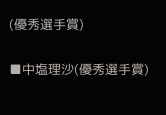(優秀選手賞)

■中塩理沙(優秀選手賞)